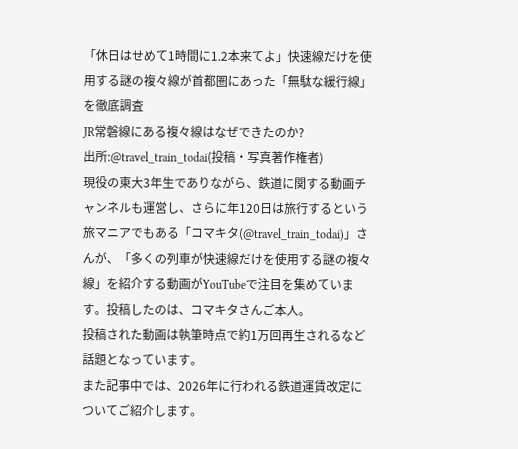「休日はせめて1時間に1.2本来てよ」快速線だけを使用する謎の複々線が首都圏にあった「無駄な緩行線」を徹底調査
JR常磐線にある複々線はなぜできたのか?
出所:@travel_train_todai(投稿・写真著作権者)
現役の東大3年生でありながら、鉄道に関する動画チャンネルも運営し、さらに年120日は旅行するという旅マニアでもある「コマキタ(@travel_train_todai)」さんが、「多くの列車が快速線だけを使用する謎の複々線」を紹介する動画がYouTubeで注目を集めています。投稿したのは、コマキタさんご本人。
投稿された動画は執筆時点で約1万回再生されるなど話題となっています。
また記事中では、2026年に行われる鉄道運賃改定についてご紹介します。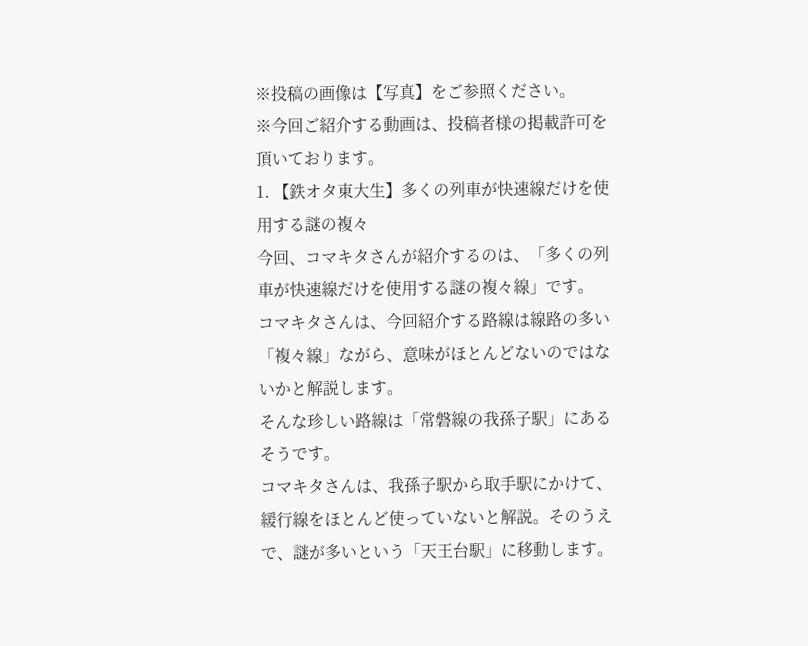※投稿の画像は【写真】をご参照ください。
※今回ご紹介する動画は、投稿者様の掲載許可を頂いております。
1. 【鉄オタ東大生】多くの列車が快速線だけを使用する謎の複々
今回、コマキタさんが紹介するのは、「多くの列車が快速線だけを使用する謎の複々線」です。
コマキタさんは、今回紹介する路線は線路の多い「複々線」ながら、意味がほとんどないのではないかと解説します。
そんな珍しい路線は「常磐線の我孫子駅」にあるそうです。
コマキタさんは、我孫子駅から取手駅にかけて、緩行線をほとんど使っていないと解説。そのうえで、謎が多いという「天王台駅」に移動します。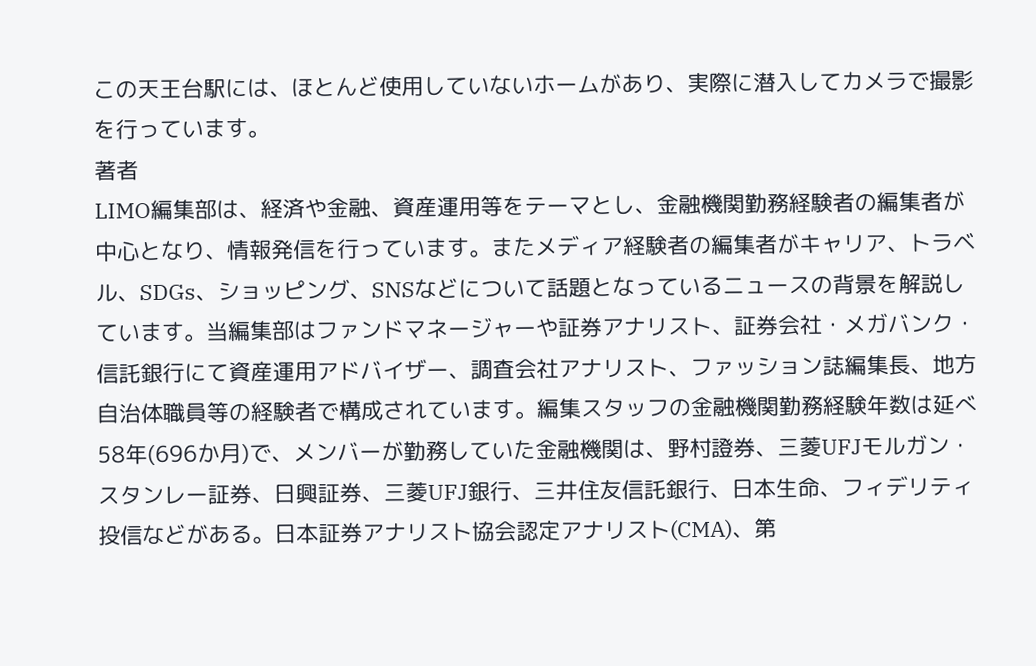この天王台駅には、ほとんど使用していないホームがあり、実際に潜入してカメラで撮影を行っています。
著者
LIMO編集部は、経済や金融、資産運用等をテーマとし、金融機関勤務経験者の編集者が中心となり、情報発信を行っています。またメディア経験者の編集者がキャリア、トラベル、SDGs、ショッピング、SNSなどについて話題となっているニュースの背景を解説しています。当編集部はファンドマネージャーや証券アナリスト、証券会社・メガバンク・信託銀行にて資産運用アドバイザー、調査会社アナリスト、ファッション誌編集長、地方自治体職員等の経験者で構成されています。編集スタッフの金融機関勤務経験年数は延べ58年(696か月)で、メンバーが勤務していた金融機関は、野村證券、三菱UFJモルガン・スタンレー証券、日興証券、三菱UFJ銀行、三井住友信託銀行、日本生命、フィデリティ投信などがある。日本証券アナリスト協会認定アナリスト(CMA)、第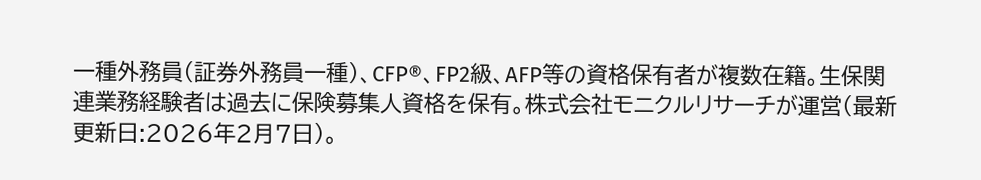一種外務員(証券外務員一種)、CFP®、FP2級、AFP等の資格保有者が複数在籍。生保関連業務経験者は過去に保険募集人資格を保有。株式会社モニクルリサーチが運営(最新更新日:2026年2月7日)。